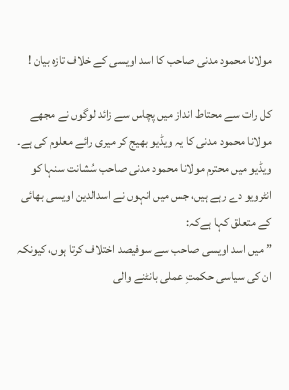مولانا محمود مدنی صاحب کا اسد اویسی کے خلاف تازہ بیان !

کل رات سے محتاط انداز میں پچاس سے زائد لوگوں نے مجھے مولانا محمود مدنی کا یہ ویڈیو بھیج کر میری رائے معلوم کی ہے۔
ویڈیو میں محترم مولانا محمود مدنی صاحب سُشانت سنہا کو انٹرویو دے رہے ہیں، جس میں انہوں نے اسدالدین اویسی بھائی کے متعلق کہا ہےکہ:
” میں اسد اویسی صاحب سے سوفیصد اختلاف کرتا ہوں، کیونکہ ان کی سیاسی حکمتِ عملی بانٹنے والی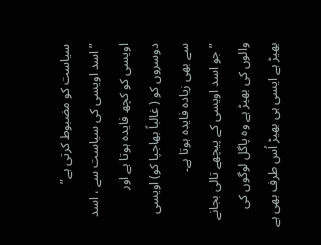سیاست کو مضبوط کرتی ہے”
” اسد اویسی کی سیاست سے ، اسد اویسی کو کچھ فایدہ ہوتا ہے اور دوسروں کو ( غالباً بھاجپا کو) اویسی سے بھی زیادہ فایدہ ہوتا ہے۔
” جو اسد اویسی کے پیچھے تالی بجانے والوں کی بھیڑ ہے وہ پاگل لوگوں کی بھیڑ ہے ایسی ہی بھیڑ اُس طرف بھی ہے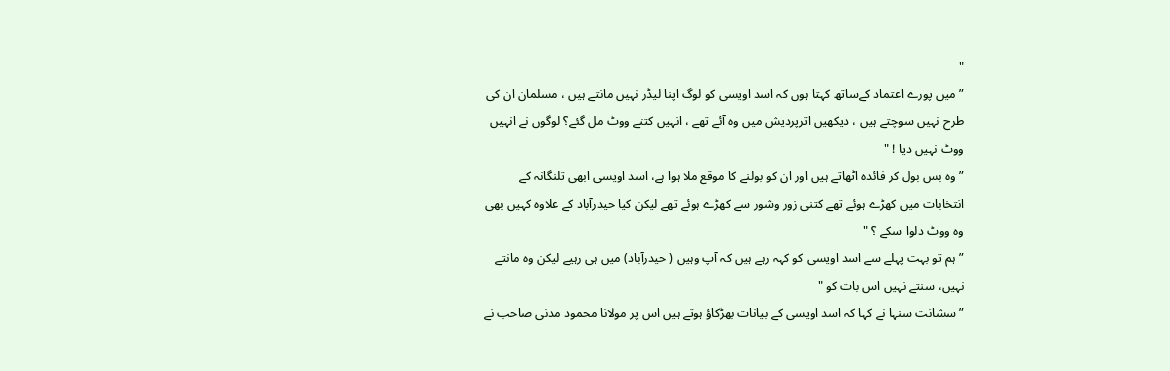"
” میں پورے اعتماد کےساتھ کہتا ہوں کہ اسد اویسی کو لوگ اپنا لیڈر نہیں مانتے ہیں ، مسلمان ان کی طرح نہیں سوچتے ہیں ، دیکھیں اترپردیش میں وہ آئے تھے ، انہیں کتنے ووٹ مل گئے؟ لوگوں نے انہیں ووٹ نہیں دیا ! "
” وہ بس بول کر فائدہ اٹھاتے ہیں اور ان کو بولنے کا موقع ملا ہوا ہے، اسد اویسی ابھی تلنگانہ کے انتخابات میں کھڑے ہوئے تھے کتنی زور وشور سے کھڑے ہوئے تھے لیکن کیا حیدرآباد کے علاوہ کہیں بھی وہ ووٹ دلوا سکے ؟ "
” ہم تو بہت پہلے سے اسد اویسی کو کہہ رہے ہیں کہ آپ وہیں ( حیدرآباد) میں ہی رہیے لیکن وہ مانتے نہیں، سنتے نہیں اس بات کو "
” سشانت سنہا نے کہا کہ اسد اویسی کے بیانات بھڑکاؤ ہوتے ہیں اس پر مولانا محمود مدنی صاحب نے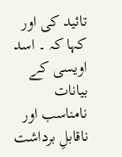تائید کی اور کہا کہ ۔ اسد اویسی کے بیانات نامناسب اور ناقابلِ برداشت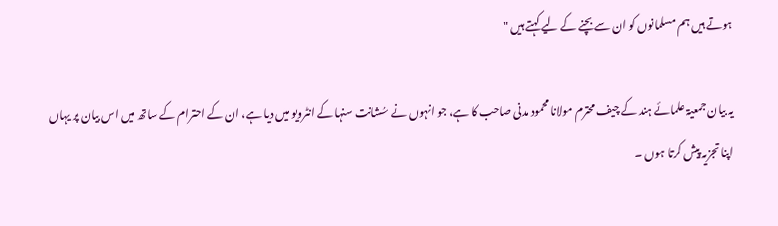ہوتے ہیں ہم مسلمانوں کو ان سے بچنے کے لیے کہتے ہیں "

یہ بیان جمعیۃ علمائے ہند کے چیف محترم مولانا محمود مدنی صاحب کا ہے، جو انہوں نے سُشانت سنہا کے انٹرویو میں دیا ہے، ان کے احترام کے ساتھ میں اس بیان پر یہاں اپنا تجزیہ پیش کرتا ہوں ۔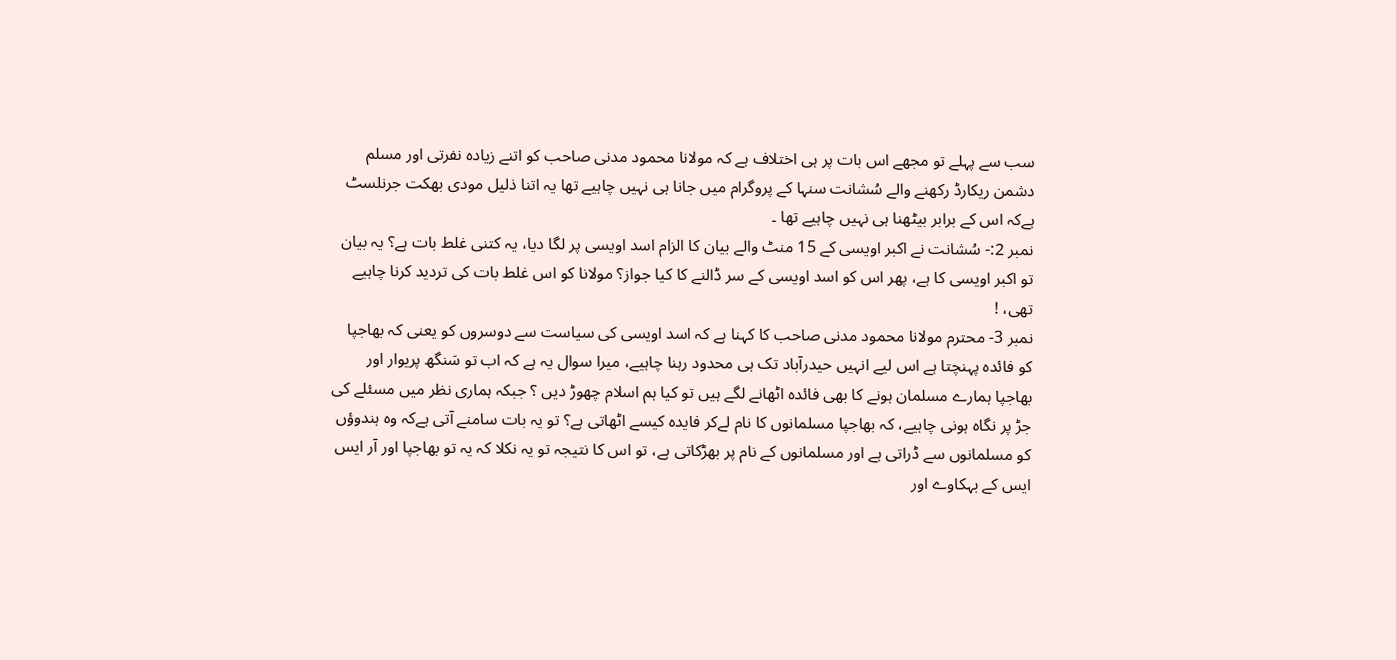سب سے پہلے تو مجھے اس بات پر ہی اختلاف ہے کہ مولانا محمود مدنی صاحب کو اتنے زیادہ نفرتی اور مسلم دشمن ریکارڈ رکھنے والے سُشانت سنہا کے پروگرام میں جانا ہی نہیں چاہیے تھا یہ اتنا ذلیل مودی بھکت جرنلسٹ ہےکہ اس کے برابر بیٹھنا ہی نہیں چاہیے تھا ۔
نمبر 2:- سُشانت نے اکبر اویسی کے 15 منٹ والے بیان کا الزام اسد اویسی پر لگا دیا، یہ کتنی غلط بات ہے؟ یہ بیان تو اکبر اویسی کا ہے، پھر اس کو اسد اویسی کے سر ڈالنے کا کیا جواز؟ مولانا کو اس غلط بات کی تردید کرنا چاہیے تھی، !
نمبر 3- محترم مولانا محمود مدنی صاحب کا کہنا ہے کہ اسد اویسی کی سیاست سے دوسروں کو یعنی کہ بھاجپا کو فائدہ پہنچتا ہے اس لیے انہیں حیدرآباد تک ہی محدود رہنا چاہیے، میرا سوال یہ ہے کہ اب تو سَنگھ پریوار اور بھاجپا ہمارے مسلمان ہونے کا بھی فائدہ اٹھانے لگے ہیں تو کیا ہم اسلام چھوڑ دیں ؟ جبکہ ہماری نظر میں مسئلے کی جڑ پر نگاہ ہونی چاہیے، کہ بھاجپا مسلمانوں کا نام لےکر فایدہ کیسے اٹھاتی ہے؟ تو یہ بات سامنے آتی ہےکہ وہ ہندوؤں کو مسلمانوں سے ڈراتی ہے اور مسلمانوں کے نام پر بھڑکاتی ہے، تو اس کا نتیجہ تو یہ نکلا کہ یہ تو بھاجپا اور آر ایس ایس کے بہکاوے اور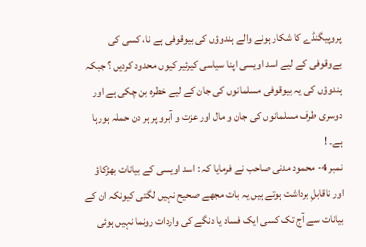پروپیگنڈے کا شکار ہونے والے ہندوؤں کی بیوقوفی ہے نا، کسی کی بےوقوفی کے لیے اسد اویسی اپنا سیاسی کیرئیر کیوں محدود کردیں ؟ جبکہ ہندوؤں کی یہ بیوقوفی مسلمانوں کی جان کے لیے خطرہ بن چکی ہے اور دوسری طرف مسلمانوں کی جان و مال اور عزت و آبرو پر ہر دن حملہ ہورہا ہے۔ !
نمبر 4- محمود مدنی صاحب نے فرمایا کہ : اسد اویسی کے بیانات بھڑکاؤ اور ناقابلِ برداشت ہوتے ہیں یہ بات مجھے صحیح نہیں لگتی کیونکہ ان کے بیانات سے آج تک کسی ایک فساد یا دنگے کی واردات رونما نہیں ہوئی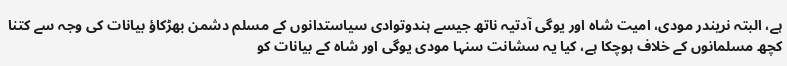ہے، البتہ نریندر مودی، امیت شاہ اور یوگی آدتیہ ناتھ جیسے ہندوتوادی سیاستدانوں کے مسلم دشمن بھڑکاؤ بیانات کی وجہ سے کتنا کچھ مسلمانوں کے خلاف ہوچکا ہے، کیا یہ سشانت سنہا مودی یوگی اور شاہ کے بیانات کو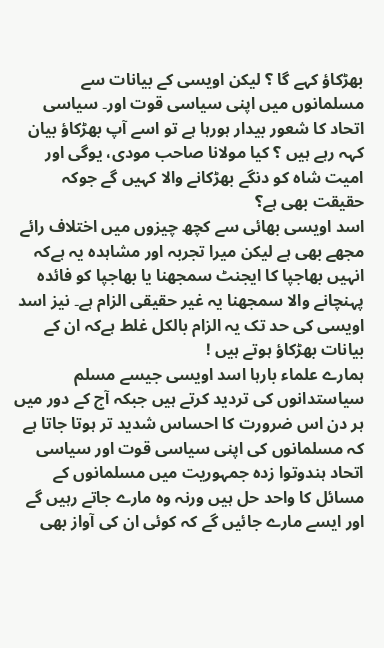بھڑکاؤ کہے گا ؟ لیکن اویسی کے بیانات سے مسلمانوں میں اپنی سیاسی قوت اور۔ سیاسی اتحاد کا شعور بیدار ہورہا ہے تو اسے آپ بھڑکاؤ بیان کہہ رہے ہیں ؟ کیا مولانا صاحب مودی، یوگی اور امیت شاہ کو دنگے بھڑکانے والا کہیں گے جوکہ حقیقت بھی ہے؟
اسد اویسی بھائی سے کچھ چیزوں میں اختلاف رائے مجھے بھی ہے لیکن میرا تجربہ اور مشاہدہ یہ ہےکہ انہیں بھاجپا کا ایجنٹ سمجھنا یا بھاجپا کو فائدہ پہنچانے والا سمجھنا یہ غیر حقیقی الزام ہے۔ نیز اسد اویسی کی حد تک یہ الزام بالکل غلط ہےکہ ان کے بیانات بھڑکاؤ ہوتے ہیں !
ہمارے علماء بارہا اسد اویسی جیسے مسلم سیاستدانوں کی تردید کرتے ہیں جبکہ آج کے دور میں ہر دن اس ضرورت کا احساس شدید تر ہوتا جاتا ہے کہ مسلمانوں کی اپنی سیاسی قوت اور سیاسی اتحاد ہندوتوا زدہ جمہوریت میں مسلمانوں کے مسائل کا واحد حل ہیں ورنہ وہ مارے جاتے رہیں گے اور ایسے مارے جائیں گے کہ کوئی ان کی آواز بھی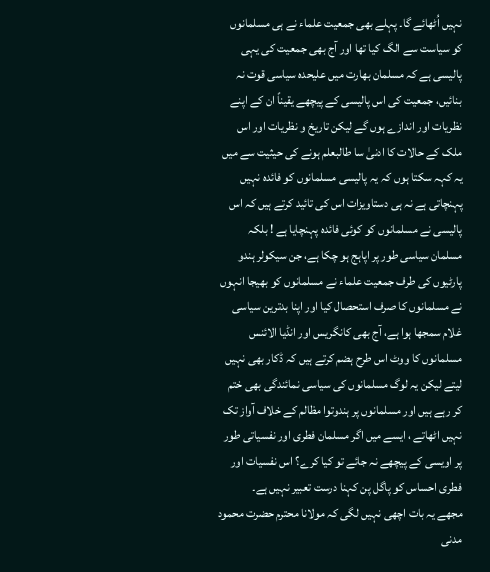نہیں اُٹھائے گا۔ پہلے بھی جمعیت علماء نے ہی مسلمانوں کو سیاست سے الگ کیا تھا اور آج بھی جمعیت کی یہی پالیسی ہے کہ مسلمان بھارت میں علیحدہ سیاسی قوت نہ بنائیں، جمعیت کی اس پالیسی کے پیچھے یقیناً ان کے اپنے نظریات اور اندازے ہوں گے لیکن تاریخ و نظریات اور اس ملک کے حالات کا ادنیٰ سا طالبعلم ہونے کی حیثیت سے میں یہ کہہ سکتا ہوں کہ یہ پالیسی مسلمانوں کو فائدہ نہیں پہنچاتی ہے نہ ہی دستاویزات اس کی تائید کرتے ہیں کہ اس پالیسی نے مسلمانوں کو کوئی فائدہ پہنچایا ہے ! بلکہ مسلمان سیاسی طور پر اپاہج ہو چکا ہے، جن سیکولر ہندو پارٹیوں کی طرف جمعیت علماء نے مسلمانوں کو بھیجا انہوں نے مسلمانوں کا صرف استحصال کیا اور اپنا بدترین سیاسی غلام سمجھا ہوا ہے، آج بھی کانگریس اور انڈیا الائنس مسلمانوں کا ووٹ اس طرح ہضم کرتے ہیں کہ ڈکار بھی نہیں لیتے لیکن یہ لوگ مسلمانوں کی سیاسی نمائندگی بھی ختم کر رہے ہیں اور مسلمانوں پر ہندوتوا مظالم کے خلاف آواز تک نہیں اٹھاتے ، ایسے میں اگر مسلمان فطری اور نفسیاتی طور پر اویسی کے پیچھے نہ جائے تو کیا کرے؟ اس نفسیات اور فطری احساس کو پاگل پن کہنا درست تعبیر نہیں ہے۔
مجھے یہ بات اچھی نہیں لگی کہ مولانا محترم حضرت محمود مدنی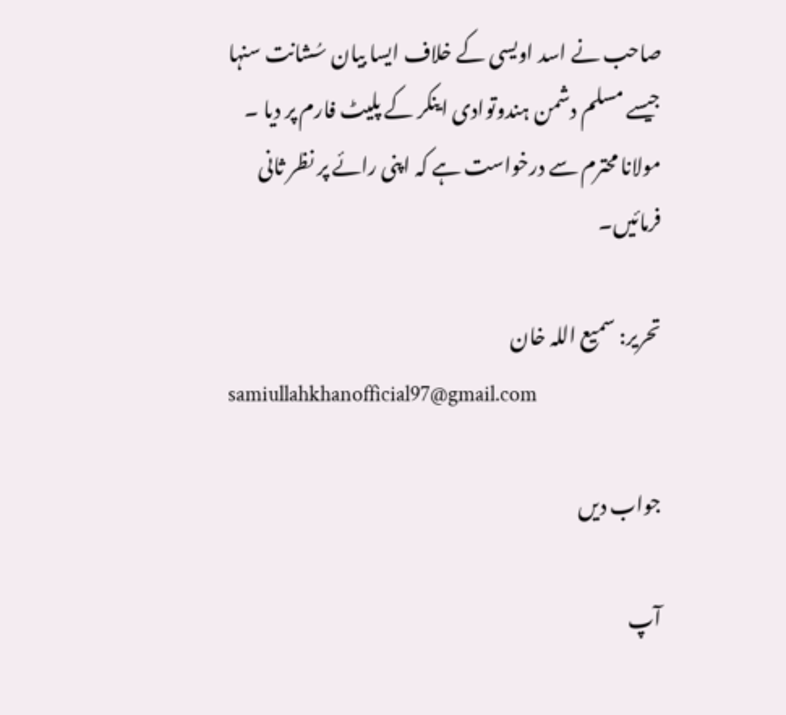صاحب نے اسد اویسی کے خلاف ایسا بیان سُشانت سنہا جیسے مسلم دشمن ہندوتوادی اینکر کے پلیٹ فارم پر دیا ۔ مولانا محترم سے درخواست ہے کہ اپنی رائے پر نظر ثانی فرمائیں۔

تحریر: سمیع اللہ خان
samiullahkhanofficial97@gmail.com

جواب دیں

آپ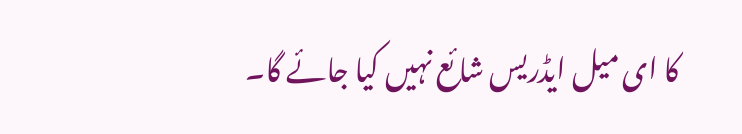کا ای میل ایڈریس شائع نہیں کیا جائے گا۔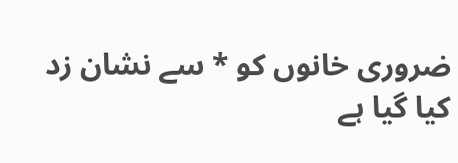ضروری خانوں کو * سے نشان زد کیا گیا ہے